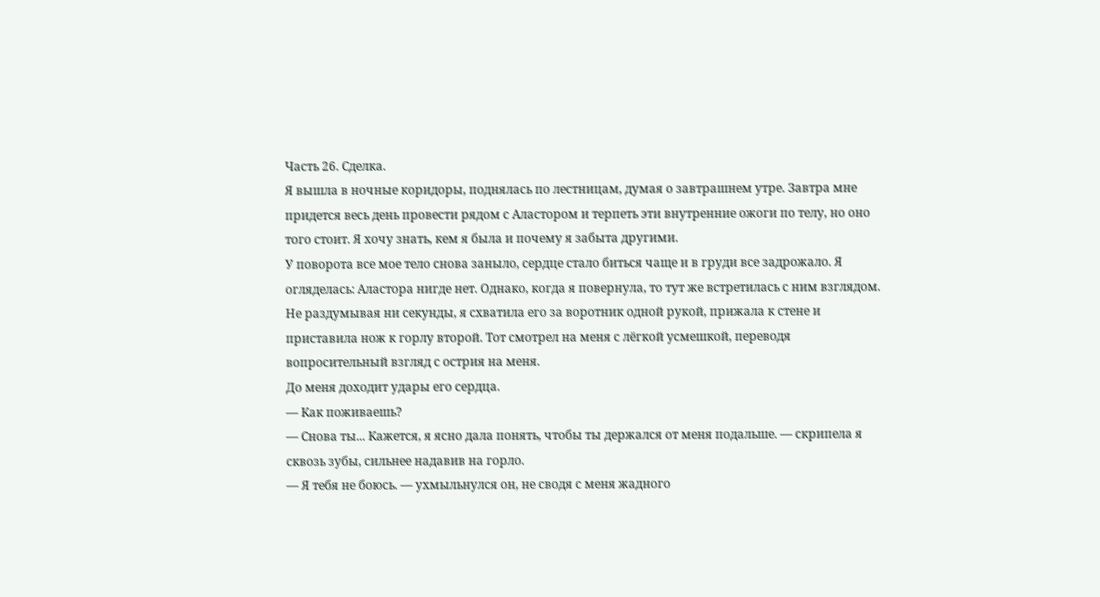Часть 26. Сделка.
Я вышла в ночные коридоры, поднялась по лестницам, думая о завтрашнем утре. Завтра мне придется весь день провести рядом с Аластором и терпеть эти внутренние ожоги по телу, но оно того стоит. Я хочу знать, кем я была и почему я забыта другими.
У поворота все мое тело снова заныло, сердце стало биться чаще и в груди все задрожало. Я огляделась: Аластора нигде нет. Однако, когда я повернула, то тут же встретилась с ним взглядом.
Не раздумывая ни секунды, я схватила его за воротник одной рукой, прижала к стене и приставила нож к горлу второй. Тот смотрел на меня с лёгкой усмешкой, переводя вопросительный взгляд с острия на меня.
До меня доходит удары его сердца.
— Как поживаешь?
— Снова ты... Кажется, я ясно дала понять, чтобы ты держался от меня подальше. — скрипела я сквозь зубы, сильнее надавив на горло.
— Я тебя не боюсь. — ухмыльнулся он, не сводя с меня жадного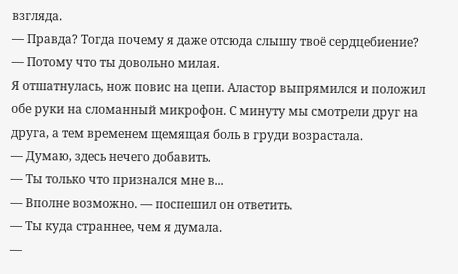взгляда.
— Правда? Тогда почему я даже отсюда слышу твоё сердцебиение?
— Потому что ты довольно милая.
Я отшатнулась, нож повис на цепи. Аластор выпрямился и положил обе руки на сломанный микрофон. С минуту мы смотрели друг на друга, а тем временем щемящая боль в груди возрастала.
— Думаю, здесь нечего добавить.
— Ты только что признался мне в...
— Вполне возможно. — поспешил он ответить.
— Ты куда страннее, чем я думала.
—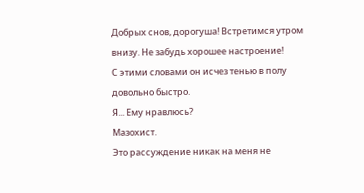Добрых снов, дорогуша! Встретимся утром внизу. Не забудь хорошее настроение!
С этими словами он исчез тенью в полу довольно быстро.
Я... Ему нравлюсь?
Мазохист.
Это рассуждение никак на меня не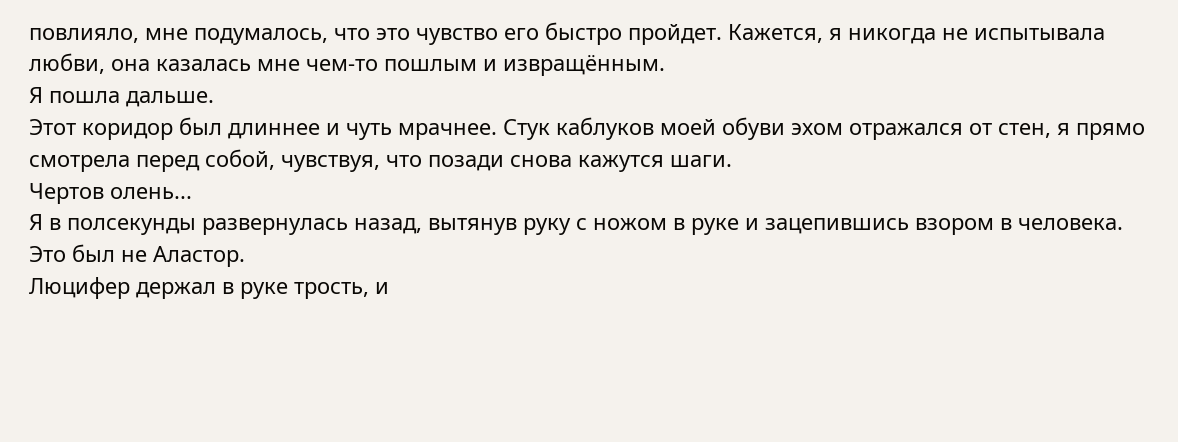повлияло, мне подумалось, что это чувство его быстро пройдет. Кажется, я никогда не испытывала любви, она казалась мне чем-то пошлым и извращённым.
Я пошла дальше.
Этот коридор был длиннее и чуть мрачнее. Стук каблуков моей обуви эхом отражался от стен, я прямо смотрела перед собой, чувствуя, что позади снова кажутся шаги.
Чертов олень...
Я в полсекунды развернулась назад, вытянув руку с ножом в руке и зацепившись взором в человека.
Это был не Аластор.
Люцифер держал в руке трость, и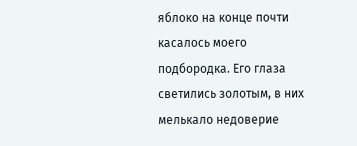яблоко на конце почти касалось моего подбородка. Его глаза светились золотым, в них мелькало недоверие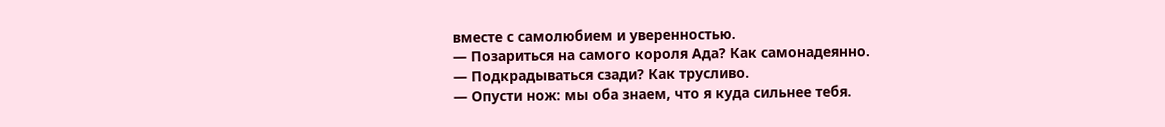вместе с самолюбием и уверенностью.
— Позариться на самого короля Ада? Как самонадеянно.
— Подкрадываться сзади? Как трусливо.
— Опусти нож: мы оба знаем, что я куда сильнее тебя.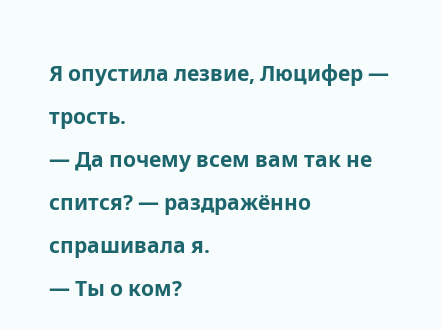Я опустила лезвие, Люцифер — трость.
— Да почему всем вам так не спится? — раздражённо спрашивала я.
— Ты о ком?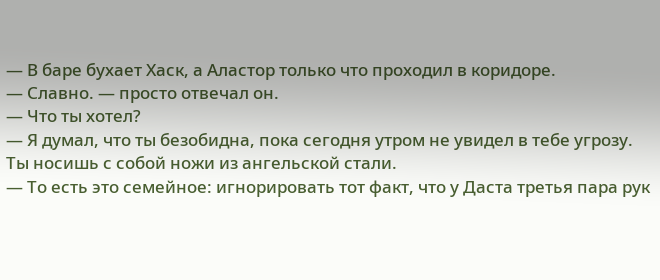— В баре бухает Хаск, а Аластор только что проходил в коридоре.
— Славно. — просто отвечал он.
— Что ты хотел?
— Я думал, что ты безобидна, пока сегодня утром не увидел в тебе угрозу. Ты носишь с собой ножи из ангельской стали.
— То есть это семейное: игнорировать тот факт, что у Даста третья пара рук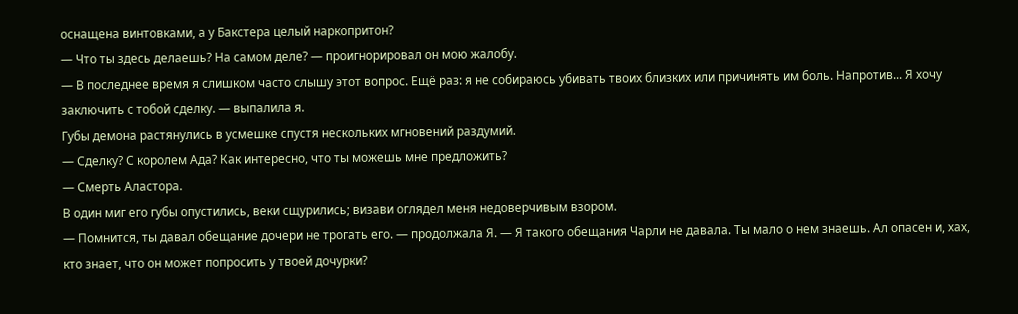оснащена винтовками, а у Бакстера целый наркопритон?
— Что ты здесь делаешь? На самом деле? — проигнорировал он мою жалобу.
— В последнее время я слишком часто слышу этот вопрос. Ещё раз: я не собираюсь убивать твоих близких или причинять им боль. Напротив... Я хочу заключить с тобой сделку. — выпалила я.
Губы демона растянулись в усмешке спустя нескольких мгновений раздумий.
— Сделку? С королем Ада? Как интересно, что ты можешь мне предложить?
— Смерть Аластора.
В один миг его губы опустились, веки сщурились; визави оглядел меня недоверчивым взором.
— Помнится, ты давал обещание дочери не трогать его. — продолжала Я. — Я такого обещания Чарли не давала. Ты мало о нем знаешь. Ал опасен и, хах, кто знает, что он может попросить у твоей дочурки?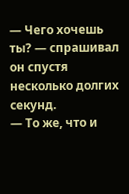— Чего хочешь ты? — спрашивал он спустя несколько долгих секунд.
— То же, что и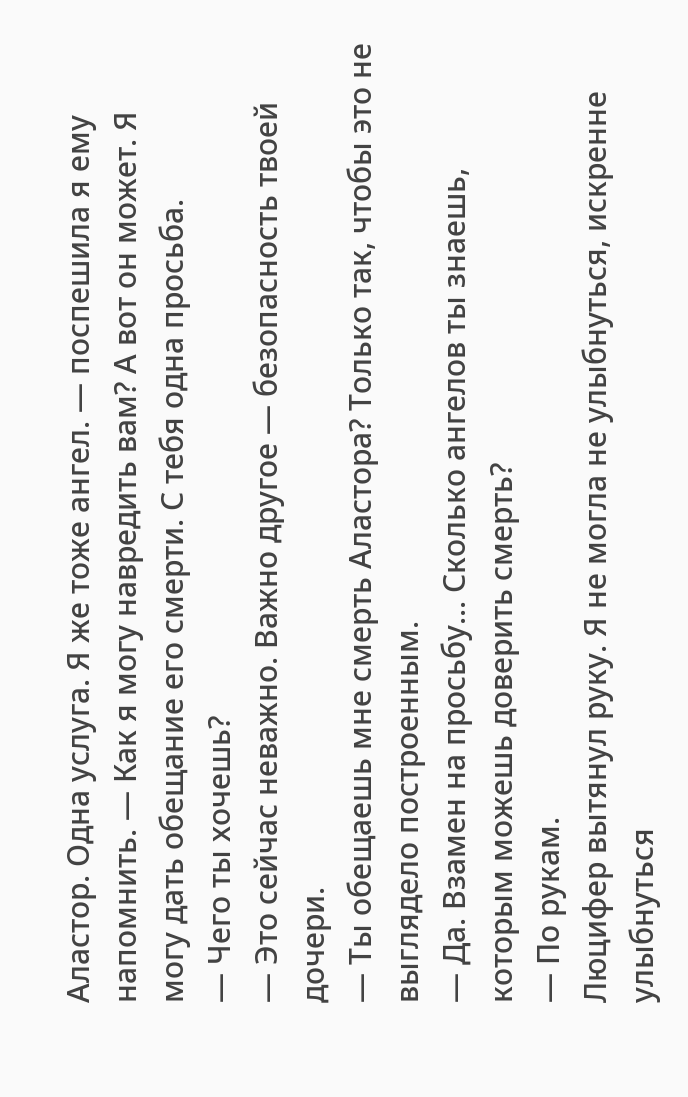Аластор. Одна услуга. Я же тоже ангел. — поспешила я ему напомнить. — Как я могу навредить вам? А вот он может. Я могу дать обещание его смерти. С тебя одна просьба.
— Чего ты хочешь?
— Это сейчас неважно. Важно другое — безопасность твоей дочери.
— Ты обещаешь мне смерть Аластора? Только так, чтобы это не выглядело построенным.
— Да. Взамен на просьбу... Сколько ангелов ты знаешь, которым можешь доверить смерть?
— По рукам.
Люцифер вытянул руку. Я не могла не улыбнуться, искренне улыбнуться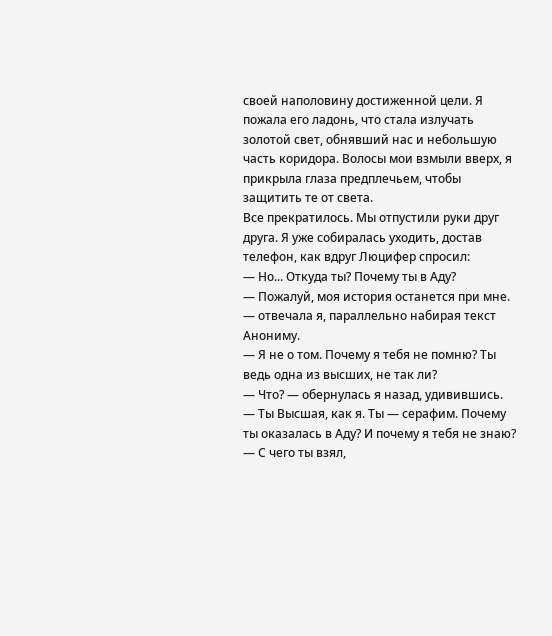своей наполовину достиженной цели. Я пожала его ладонь, что стала излучать золотой свет, обнявший нас и небольшую часть коридора. Волосы мои взмыли вверх, я прикрыла глаза предплечьем, чтобы защитить те от света.
Все прекратилось. Мы отпустили руки друг друга. Я уже собиралась уходить, достав телефон, как вдруг Люцифер спросил:
— Но... Откуда ты? Почему ты в Аду?
— Пожалуй, моя история останется при мне. — отвечала я, параллельно набирая текст Анониму.
— Я не о том. Почему я тебя не помню? Ты ведь одна из высших, не так ли?
— Что? — обернулась я назад, удивившись.
— Ты Высшая, как я. Ты — серафим. Почему ты оказалась в Аду? И почему я тебя не знаю?
— С чего ты взял,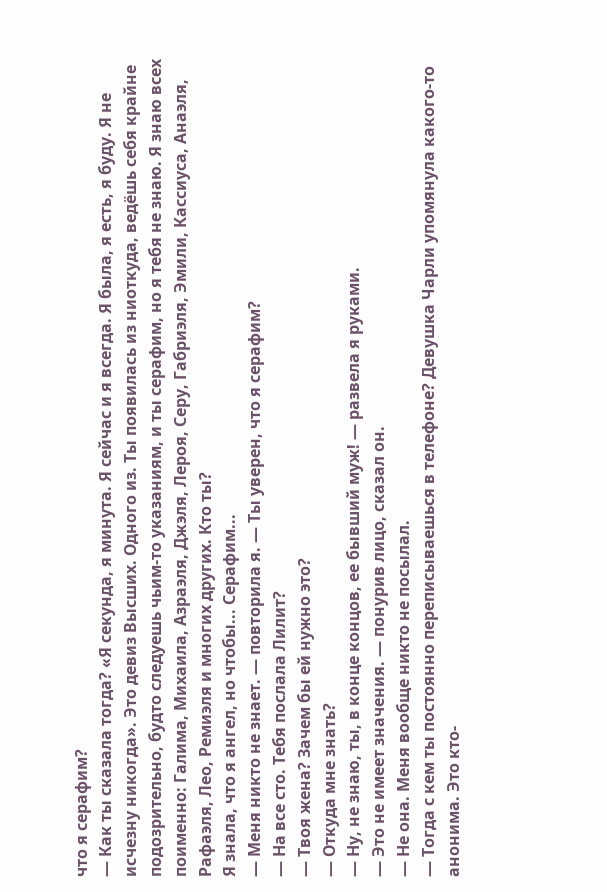что я серафим?
— Как ты сказала тогда? «Я секунда, я минута. Я сейчас и я всегда. Я была, я есть, я буду. Я не исчезну никогда». Это девиз Высших. Одного из. Ты появилась из ниоткуда, ведёшь себя крайне подозрительно, будто следуешь чьим-то указаниям, и ты серафим, но я тебя не знаю. Я знаю всех поименно: Галима, Михаила, Азраэля, Джэля, Лероя, Серу, Габриэля, Эмили, Кассиуса, Анаэля, Рафаэля, Лео, Ремиэля и многих других. Кто ты?
Я знала, что я ангел, но чтобы... Серафим...
— Меня никто не знает. — повторила я. — Ты уверен, что я серафим?
— На все сто. Тебя послала Лилит?
— Твоя жена? Зачем бы ей нужно это?
— Откуда мне знать?
— Ну, не знаю, ты, в конце концов, ее бывший муж! — развела я руками.
— Это не имеет значения. — понурив лицо, сказал он.
— Не она. Меня вообще никто не посылал.
— Тогда с кем ты постоянно переписываешься в телефоне? Девушка Чарли упомянула какого-то анонима. Это кто-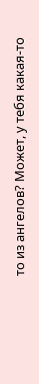то из ангелов? Может, у тебя какая-то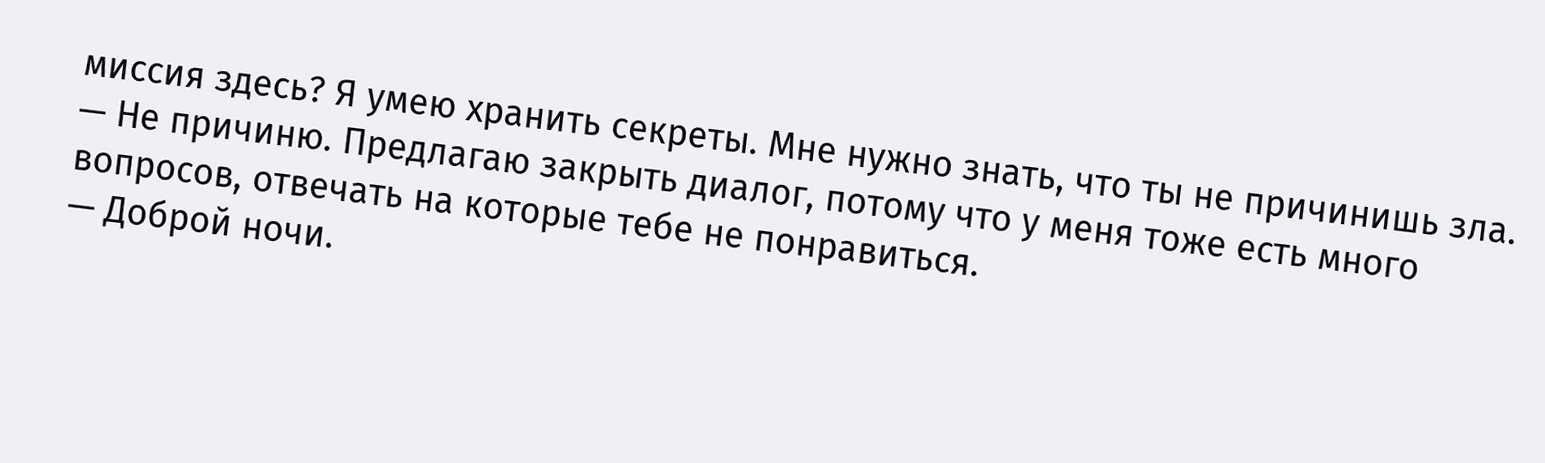миссия здесь? Я умею хранить секреты. Мне нужно знать, что ты не причинишь зла.
— Не причиню. Предлагаю закрыть диалог, потому что у меня тоже есть много вопросов, отвечать на которые тебе не понравиться.
— Доброй ночи.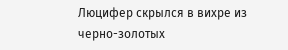Люцифер скрылся в вихре из черно-золотых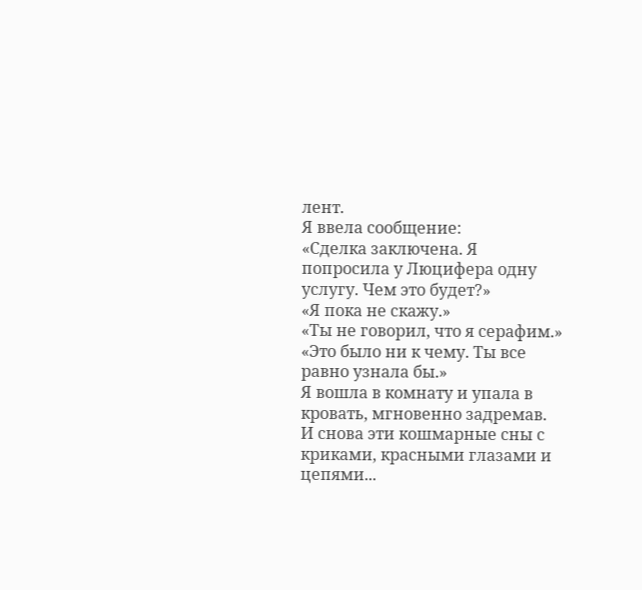лент.
Я ввела сообщение:
«Сделка заключена. Я попросила у Люцифера одну услугу. Чем это будет?»
«Я пока не скажу.»
«Ты не говорил, что я серафим.»
«Это было ни к чему. Ты все равно узнала бы.»
Я вошла в комнату и упала в кровать, мгновенно задремав.
И снова эти кошмарные сны с криками, красными глазами и цепями...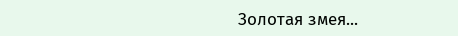Золотая змея...